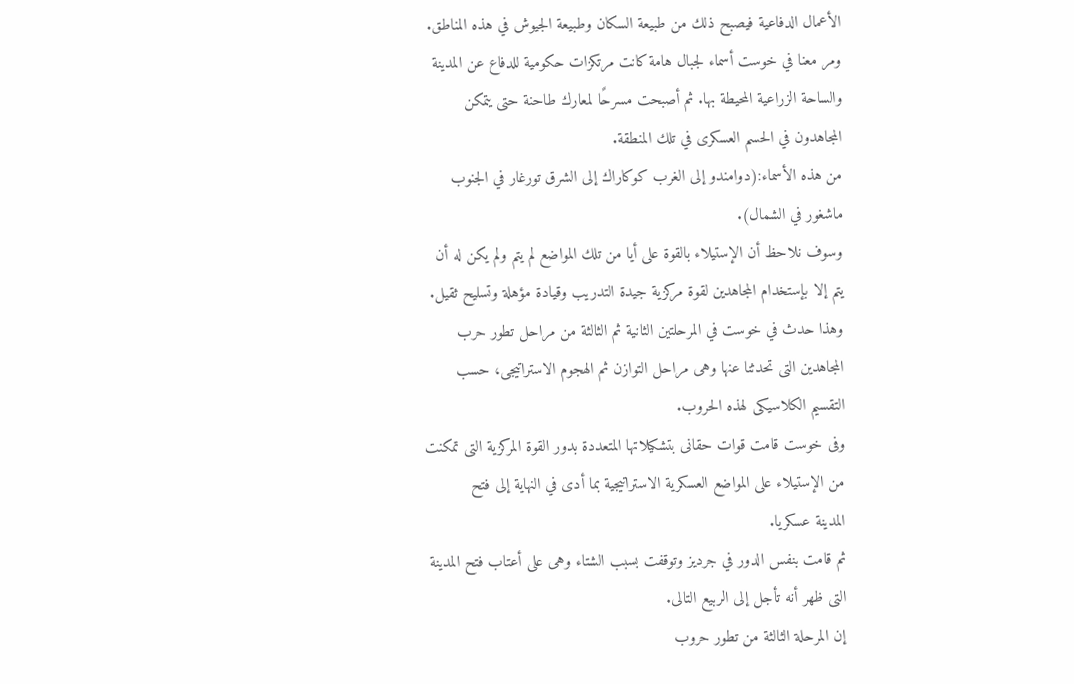الأعمال الدفاعية فيصبح ذلك من طبيعة السكان وطبيعة الجيوش في هذه المناطق.
ومر معنا في خوست أسماء لجبال هامة كانت مرتكزات حكومية للدفاع عن المدينة
والساحة الزراعية المحيطة بها. ثم أصبحت مسرحًا لمعارك طاحنة حتى يتمكن
المجاهدون في الحسم العسكرى في تلك المنطقة.
من هذه الأسماء:(دوامندو إلى الغرب كوكاراك إلى الشرق تورغار في الجنوب
ماشغور في الشمال).
وسوف نلاحظ أن الإستيلاء بالقوة على أيا من تلك المواضع لم يتم ولم يكن له أن
يتم إلا بإستخدام المجاهدين لقوة مركزية جيدة التدريب وقيادة مؤهلة وتسليح ثقيل.
وهذا حدث في خوست في المرحلتين الثانية ثم الثالثة من مراحل تطور حرب
المجاهدين التى تحدثنا عنها وهى مراحل التوازن ثم الهجوم الاستراتيجى، حسب
التقسيم الكلاسيكى لهذه الحروب.
وفى خوست قامت قوات حقانى بتشكيلاتها المتعددة بدور القوة المركزية التى تمكنت
من الإستيلاء على المواضع العسكرية الاستراتيجية بما أدى في النهاية إلى فتح
المدينة عسكريا.
ثم قامت بنفس الدور في جرديز وتوقفت بسبب الشتاء وهى على أعتاب فتح المدينة
التى ظهر أنه تأجل إلى الربيع التالى.
إن المرحلة الثالثة من تطور حروب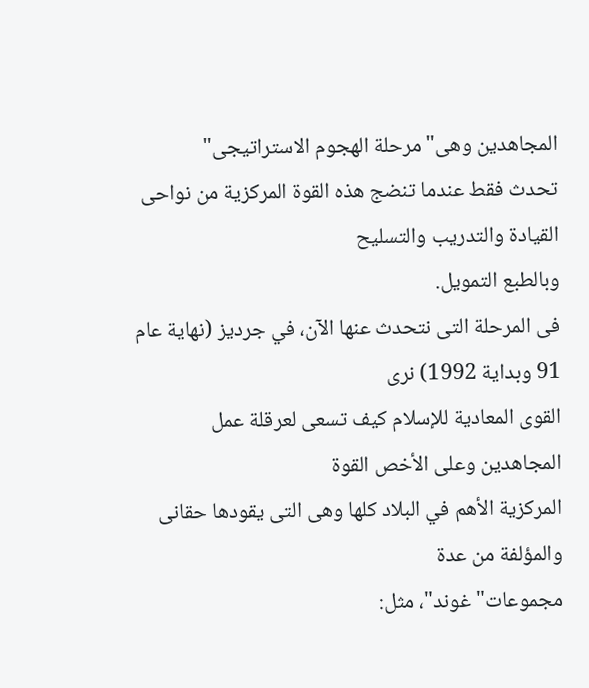المجاهدين وهى"مرحلة الهجوم الاستراتيجى"
تحدث فقط عندما تنضج هذه القوة المركزية من نواحى القيادة والتدريب والتسليح
وبالطبع التمويل.
فى المرحلة التى نتحدث عنها الآن، في جرديز (نهاية عام 91 وبداية 1992) نرى
القوى المعادية للإسلام كيف تسعى لعرقلة عمل المجاهدين وعلى الأخص القوة
المركزية الأهم في البلاد كلها وهى التى يقودها حقانى والمؤلفة من عدة
مجموعات"غوند"، مثل: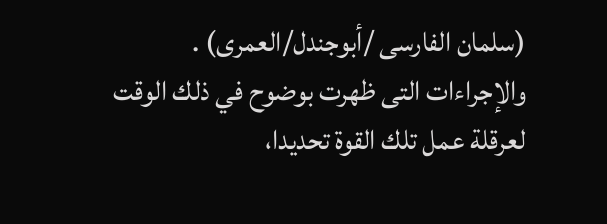(سلمان الفارسى /أبوجندل/العمرى) .
والإجراءات التى ظهرت بوضوح في ذلك الوقت لعرقلة عمل تلك القوة تحديدا،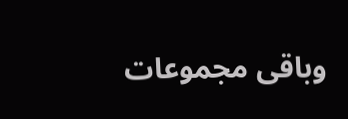وباقى مجموعات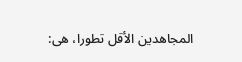المجاهدين الأقل تطورا، هى: